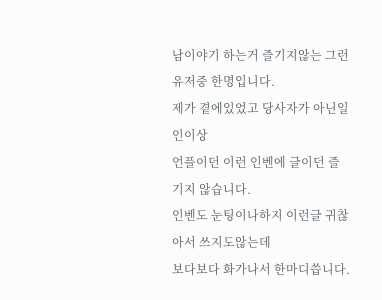남이야기 하는거 즐기지않는 그런 유저중 한명입니다.
제가 곁에있었고 당사자가 아닌일인이상
언플이던 이런 인벤에 글이던 즐기지 않습니다.
인벤도 눈팅이나하지 이런글 귀찮아서 쓰지도않는데
보다보다 화가나서 한마디씁니다.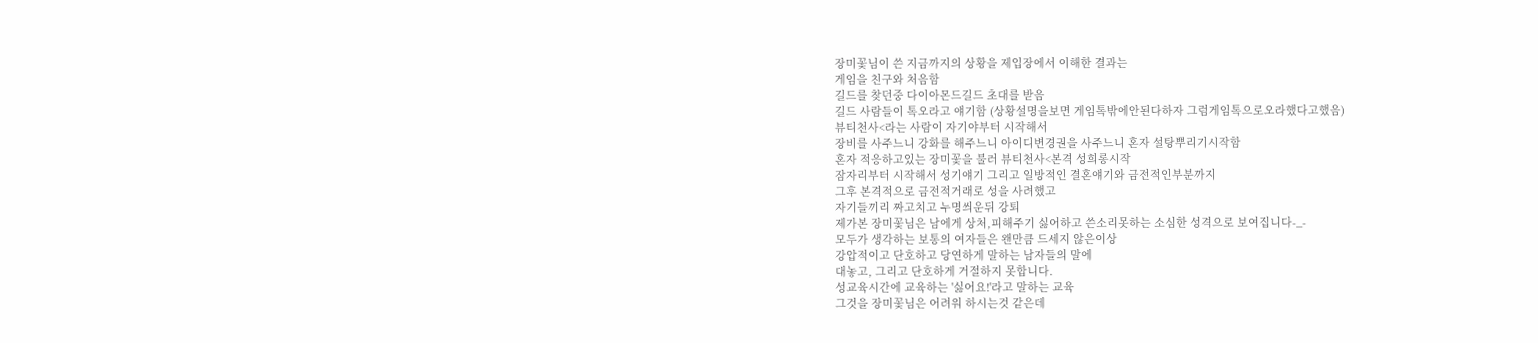장미꽃님이 쓴 지금까지의 상황을 제입장에서 이해한 결과는
게임을 친구와 처음함
길드를 찾던중 다이아몬드길드 초대를 받음
길드 사람들이 톡오라고 얘기함 (상황설명을보면 게임톡밖에안된다하자 그럼게임톡으로오라했다고했음)
뷰티천사<라는 사람이 자기야부터 시작해서
장비를 사주느니 강화를 해주느니 아이디변경권을 사주느니 혼자 설탕뿌리기시작함
혼자 적응하고있는 장미꽃을 불러 뷰티천사<본격 성희롱시작
잠자리부터 시작해서 성기얘기 그리고 일방적인 결혼얘기와 금전적인부분까지
그후 본격적으로 금전적거래로 성을 사려했고
자기들끼리 짜고치고 누명씌운뒤 강퇴
제가본 장미꽃님은 남에게 상처,피해주기 싫어하고 쓴소리못하는 소심한 성격으로 보여집니다-_-
모두가 생각하는 보통의 여자들은 왠만큼 드세지 않은이상
강압적이고 단호하고 당연하게 말하는 남자들의 말에
대놓고, 그리고 단호하게 거절하지 못합니다.
성교육시간에 교육하는 '싫어요!'라고 말하는 교육
그것을 장미꽃님은 어려워 하시는것 같은데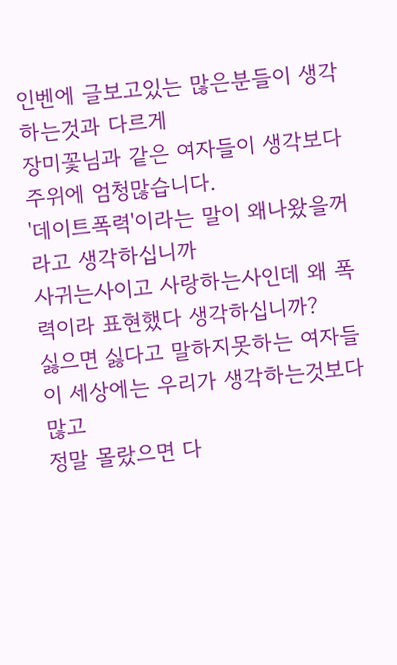인벤에 글보고있는 많은분들이 생각하는것과 다르게
장미꽃님과 같은 여자들이 생각보다 주위에 엄청많습니다.
'데이트폭력'이라는 말이 왜나왔을꺼라고 생각하십니까
사귀는사이고 사랑하는사인데 왜 폭력이라 표현했다 생각하십니까?
싫으면 싫다고 말하지못하는 여자들이 세상에는 우리가 생각하는것보다 많고
정말 몰랐으면 다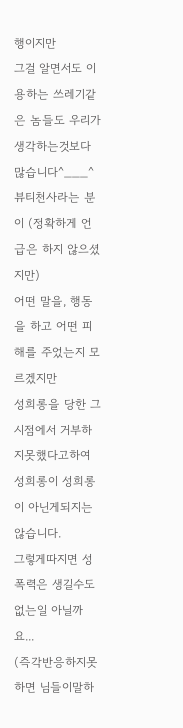행이지만
그걸 알면서도 이용하는 쓰레기같은 놈들도 우리가생각하는것보다 많습니다^___^
뷰티천사라는 분이 (정확하게 언급은 하지 않으셨지만)
어떤 말을, 행동을 하고 어떤 피해를 주었는지 모르겠지만
성희롱을 당한 그시점에서 거부하지못했다고하여
성희롱이 성희롱이 아닌게되지는 않습니다.
그렇게따지면 성폭력은 생길수도 없는일 아닐까요...
(즉각반응하지못하면 님들이말하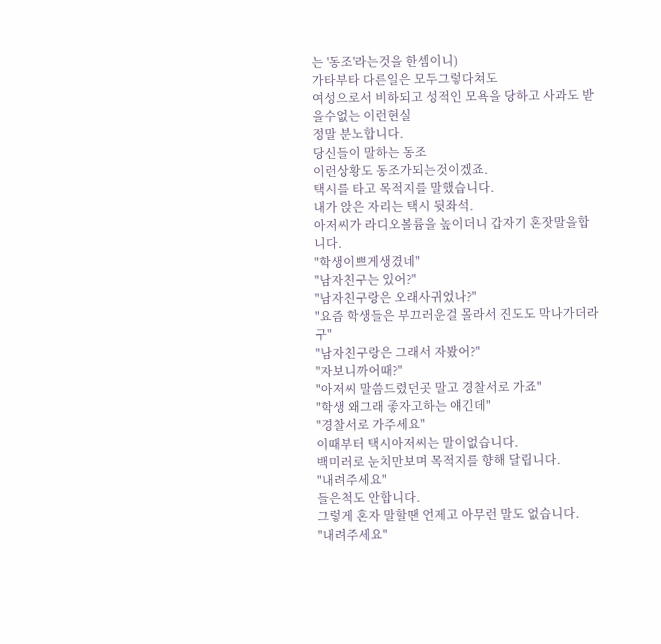는 '동조'라는것을 한셈이니)
가타부타 다른일은 모두그렇다쳐도
여성으로서 비하되고 성적인 모욕을 당하고 사과도 받을수없는 이런현실
정말 분노합니다.
당신들이 말하는 동조
이런상황도 동조가되는것이겠죠.
택시를 타고 목적지를 말했습니다.
내가 앉은 자리는 택시 뒷좌석.
아저씨가 라디오볼륨을 높이더니 갑자기 혼잣말을합니다.
"학생이쁘게생겼네"
"남자친구는 있어?"
"남자친구랑은 오래사귀었나?"
"요즘 학생들은 부끄러운걸 몰라서 진도도 막나가더라구"
"남자친구랑은 그래서 자봤어?"
"자보니까어때?"
"아저씨 말씀드렸던곳 말고 경찰서로 가죠"
"학생 왜그래 좋자고하는 얘긴데"
"경찰서로 가주세요"
이때부터 택시아저씨는 말이없습니다.
백미러로 눈치만보며 목적지를 향해 달립니다.
"내려주세요"
들은척도 안합니다.
그렇게 혼자 말할땐 언제고 아무런 말도 없습니다.
"내려주세요"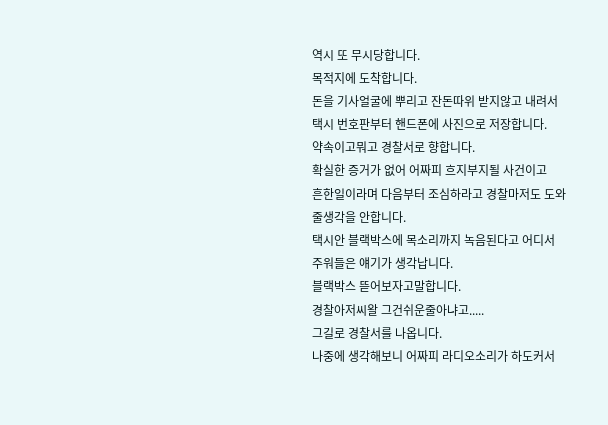역시 또 무시당합니다.
목적지에 도착합니다.
돈을 기사얼굴에 뿌리고 잔돈따위 받지않고 내려서
택시 번호판부터 핸드폰에 사진으로 저장합니다.
약속이고뭐고 경찰서로 향합니다.
확실한 증거가 없어 어짜피 흐지부지될 사건이고
흔한일이라며 다음부터 조심하라고 경찰마저도 도와줄생각을 안합니다.
택시안 블랙박스에 목소리까지 녹음된다고 어디서 주워들은 얘기가 생각납니다.
블랙박스 뜯어보자고말합니다.
경찰아저씨왈 그건쉬운줄아냐고.....
그길로 경찰서를 나옵니다.
나중에 생각해보니 어짜피 라디오소리가 하도커서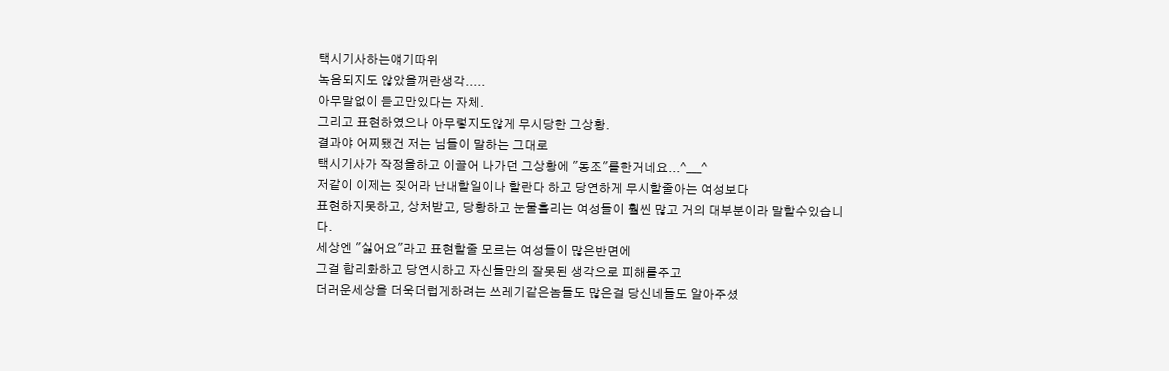택시기사하는얘기따위
녹음되지도 않았을꺼란생각.....
아무말없이 듣고만있다는 자체.
그리고 표현하였으나 아무렇지도않게 무시당한 그상황.
결과야 어찌됐건 저는 님들이 말하는 그대로
택시기사가 작정을하고 이끌어 나가던 그상황에 "동조"를한거네요...^___^
저같이 이제는 짖어라 난내할일이나 할란다 하고 당연하게 무시할줄아는 여성보다
표현하지못하고, 상처받고, 당황하고 눈물흘리는 여성들이 훨씬 많고 거의 대부분이라 말할수있습니다.
세상엔 "싫어요"라고 표현할줄 모르는 여성들이 많은반면에
그걸 합리화하고 당연시하고 자신들만의 잘못된 생각으로 피해를주고
더러운세상을 더욱더럽게하려는 쓰레기같은놈들도 많은걸 당신네들도 알아주셨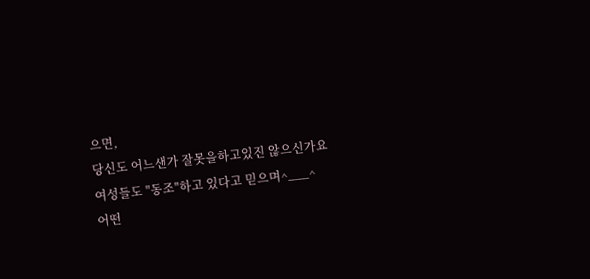으면,
당신도 어느샌가 잘못을하고있진 않으신가요
여성들도 "동조"하고 있다고 믿으며^___^
어떤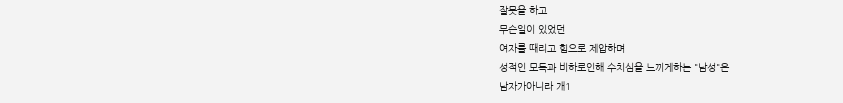잘못을 하고
무슨일이 있었던
여자를 때리고 힘으로 제압하며
성적인 모독과 비하로인해 수치심을 느끼게하는 "남성"은
남자가아니라 개1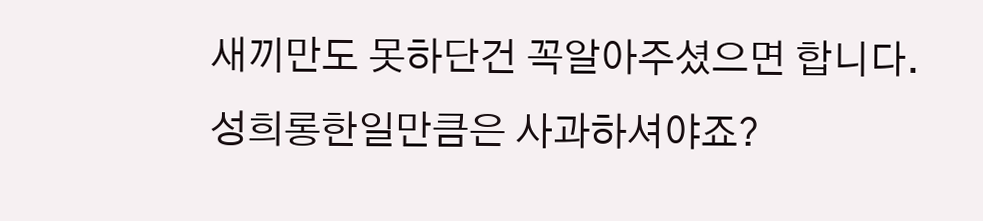새끼만도 못하단건 꼭알아주셨으면 합니다.
성희롱한일만큼은 사과하셔야죠?